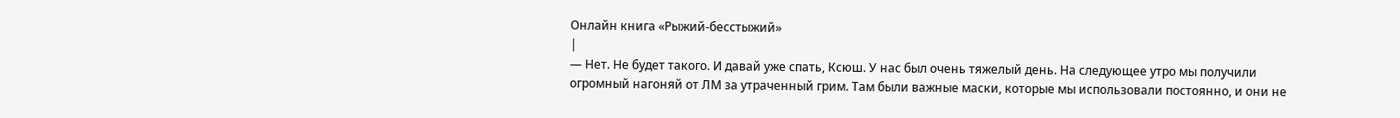Онлайн книга «Рыжий-бесстыжий»
|
— Нет. Не будет такого. И давай уже спать, Ксюш. У нас был очень тяжелый день. На следующее утро мы получили огромный нагоняй от ЛМ за утраченный грим. Там были важные маски, которые мы использовали постоянно, и они не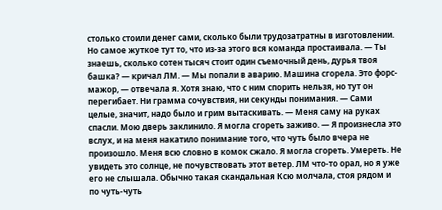столько стоили денег сами, сколько были трудозатратны в изготовлении. Но самое жуткое тут то, что из-за этого вся команда простаивала. — Ты знаешь, сколько сотен тысяч стоит один съемочный день, дурья твоя башка? — кричал ЛМ. — Мы попали в аварию. Машина сгорела. Это форс-мажор, — отвечала я. Хотя знаю, что с ним спорить нельзя, но тут он перегибает. Ни грамма сочувствия, ни секунды понимания. — Сами целые, значит, надо было и грим вытаскивать. — Меня саму на руках спасли. Мою дверь заклинило. Я могла сгореть заживо. — Я произнесла это вслух, и на меня накатило понимание того, что чуть было вчера не произошло. Меня всю словно в комок сжало. Я могла сгореть. Умереть. Не увидеть это солнце, не почувствовать этот ветер. ЛМ что-то орал, но я уже его не слышала. Обычно такая скандальная Ксю молчала, стоя рядом и по чуть-чуть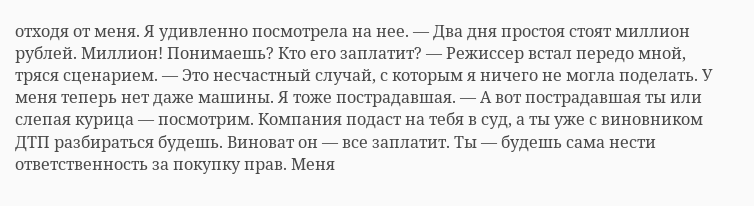отходя от меня. Я удивленно посмотрела на нее. — Два дня простоя стоят миллион рублей. Миллион! Понимаешь? Кто его заплатит? — Режиссер встал передо мной, тряся сценарием. — Это несчастный случай, с которым я ничего не могла поделать. У меня теперь нет даже машины. Я тоже пострадавшая. — А вот пострадавшая ты или слепая курица — посмотрим. Компания подаст на тебя в суд, а ты уже с виновником ДТП разбираться будешь. Виноват он — все заплатит. Ты — будешь сама нести ответственность за покупку прав. Меня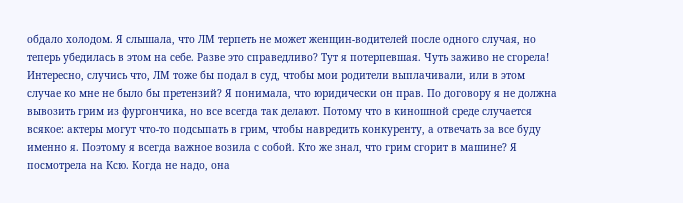обдало холодом. Я слышала, что ЛМ терпеть не может женщин-водителей после одного случая, но теперь убедилась в этом на себе. Разве это справедливо? Тут я потерпевшая. Чуть заживо не сгорела! Интересно, случись что, ЛМ тоже бы подал в суд, чтобы мои родители выплачивали, или в этом случае ко мне не было бы претензий? Я понимала, что юридически он прав. По договору я не должна вывозить грим из фургончика, но все всегда так делают. Потому что в киношной среде случается всякое: актеры могут что-то подсыпать в грим, чтобы навредить конкуренту, а отвечать за все буду именно я. Поэтому я всегда важное возила с собой. Кто же знал, что грим сгорит в машине? Я посмотрела на Ксю. Когда не надо, она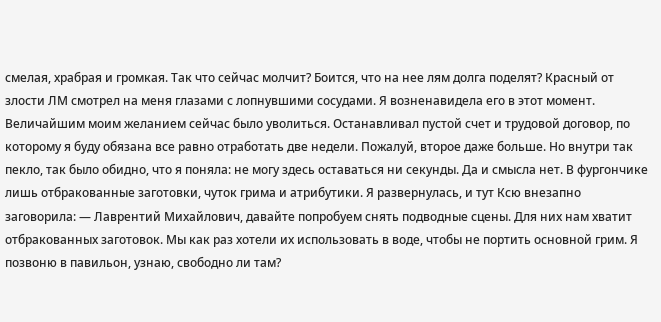смелая, храбрая и громкая. Так что сейчас молчит? Боится, что на нее лям долга поделят? Красный от злости ЛМ смотрел на меня глазами с лопнувшими сосудами. Я возненавидела его в этот момент. Величайшим моим желанием сейчас было уволиться. Останавливал пустой счет и трудовой договор, по которому я буду обязана все равно отработать две недели. Пожалуй, второе даже больше. Но внутри так пекло, так было обидно, что я поняла: не могу здесь оставаться ни секунды. Да и смысла нет. В фургончике лишь отбракованные заготовки, чуток грима и атрибутики. Я развернулась, и тут Ксю внезапно заговорила: — Лаврентий Михайлович, давайте попробуем снять подводные сцены. Для них нам хватит отбракованных заготовок. Мы как раз хотели их использовать в воде, чтобы не портить основной грим. Я позвоню в павильон, узнаю, свободно ли там?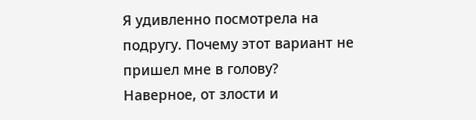Я удивленно посмотрела на подругу. Почему этот вариант не пришел мне в голову? Наверное, от злости и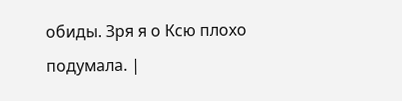обиды. Зря я о Ксю плохо подумала. |